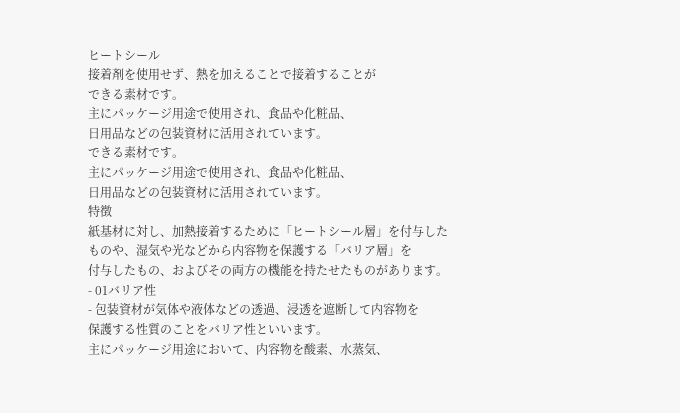ヒートシール
接着剤を使用せず、熱を加えることで接着することが
できる素材です。
主にパッケージ用途で使用され、食品や化粧品、
日用品などの包装資材に活用されています。
できる素材です。
主にパッケージ用途で使用され、食品や化粧品、
日用品などの包装資材に活用されています。
特徴
紙基材に対し、加熱接着するために「ヒートシール層」を付与した
ものや、湿気や光などから内容物を保護する「バリア層」を
付与したもの、およびその両方の機能を持たせたものがあります。
- 01バリア性
- 包装資材が気体や液体などの透過、浸透を遮断して内容物を
保護する性質のことをバリア性といいます。
主にパッケージ用途において、内容物を酸素、水蒸気、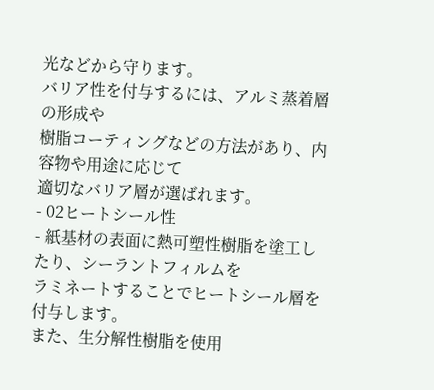光などから守ります。
バリア性を付与するには、アルミ蒸着層の形成や
樹脂コーティングなどの方法があり、内容物や用途に応じて
適切なバリア層が選ばれます。
- 02ヒートシール性
- 紙基材の表面に熱可塑性樹脂を塗工したり、シーラントフィルムを
ラミネートすることでヒートシール層を付与します。
また、生分解性樹脂を使用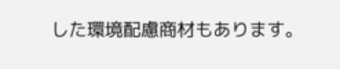した環境配慮商材もあります。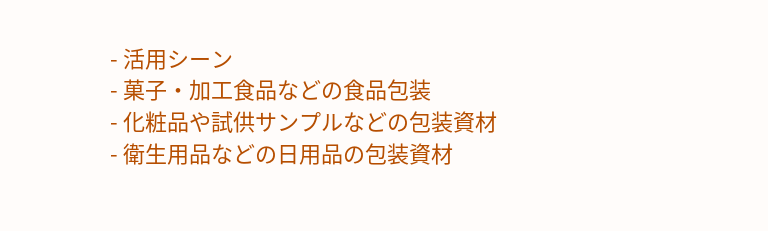- 活用シーン
- 菓子・加工食品などの食品包装
- 化粧品や試供サンプルなどの包装資材
- 衛生用品などの日用品の包装資材